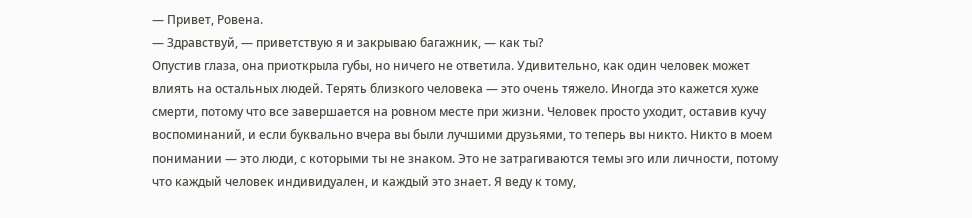— Привет, Ровена.
— Здравствуй, — приветствую я и закрываю багажник, — как ты?
Опустив глаза, она приоткрыла губы, но ничего не ответила. Удивительно, как один человек может влиять на остальных людей. Терять близкого человека — это очень тяжело. Иногда это кажется хуже смерти, потому что все завершается на ровном месте при жизни. Человек просто уходит, оставив кучу воспоминаний, и если буквально вчера вы были лучшими друзьями, то теперь вы никто. Никто в моем понимании — это люди, с которыми ты не знаком. Это не затрагиваются темы эго или личности, потому что каждый человек индивидуален, и каждый это знает. Я веду к тому,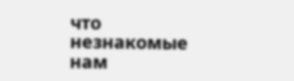что незнакомые нам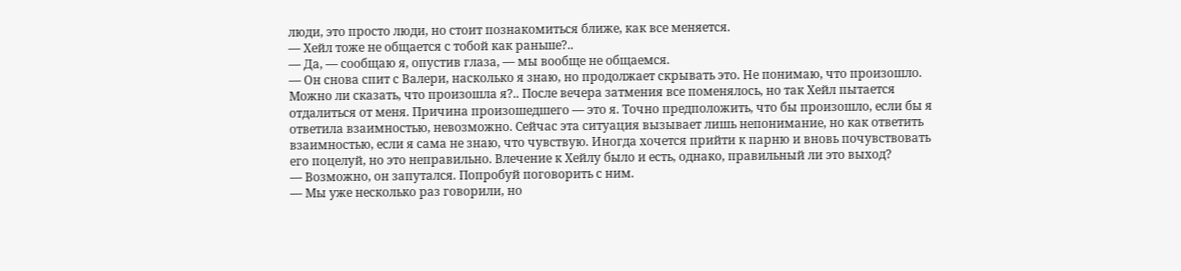люди, это просто люди, но стоит познакомиться ближе, как все меняется.
— Хейл тоже не общается с тобой как раньше?..
— Да, — сообщаю я, опустив глаза, — мы вообще не общаемся.
— Он снова спит с Валери, насколько я знаю, но продолжает скрывать это. Не понимаю, что произошло.
Можно ли сказать, что произошла я?.. После вечера затмения все поменялось, но так Хейл пытается отдалиться от меня. Причина произошедшего — это я. Точно предположить, что бы произошло, если бы я ответила взаимностью, невозможно. Сейчас эта ситуация вызывает лишь непонимание, но как ответить взаимностью, если я сама не знаю, что чувствую. Иногда хочется прийти к парню и вновь почувствовать его поцелуй, но это неправильно. Влечение к Хейлу было и есть, однако, правильный ли это выход?
— Возможно, он запутался. Попробуй поговорить с ним.
— Мы уже несколько раз говорили, но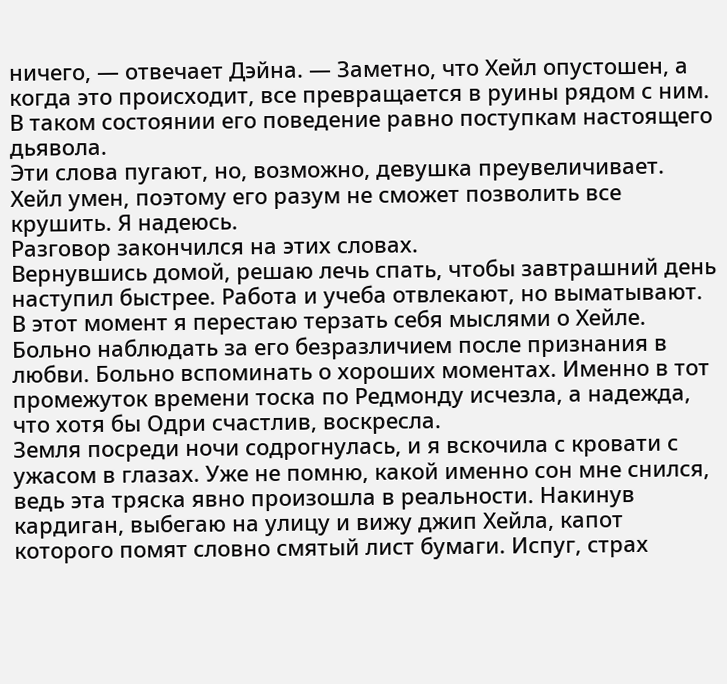ничего, — отвечает Дэйна. — Заметно, что Хейл опустошен, а когда это происходит, все превращается в руины рядом с ним. В таком состоянии его поведение равно поступкам настоящего дьявола.
Эти слова пугают, но, возможно, девушка преувеличивает. Хейл умен, поэтому его разум не сможет позволить все крушить. Я надеюсь.
Разговор закончился на этих словах.
Вернувшись домой, решаю лечь спать, чтобы завтрашний день наступил быстрее. Работа и учеба отвлекают, но выматывают. В этот момент я перестаю терзать себя мыслями о Хейле. Больно наблюдать за его безразличием после признания в любви. Больно вспоминать о хороших моментах. Именно в тот промежуток времени тоска по Редмонду исчезла, а надежда, что хотя бы Одри счастлив, воскресла.
Земля посреди ночи содрогнулась, и я вскочила с кровати с ужасом в глазах. Уже не помню, какой именно сон мне снился, ведь эта тряска явно произошла в реальности. Накинув кардиган, выбегаю на улицу и вижу джип Хейла, капот которого помят словно смятый лист бумаги. Испуг, страх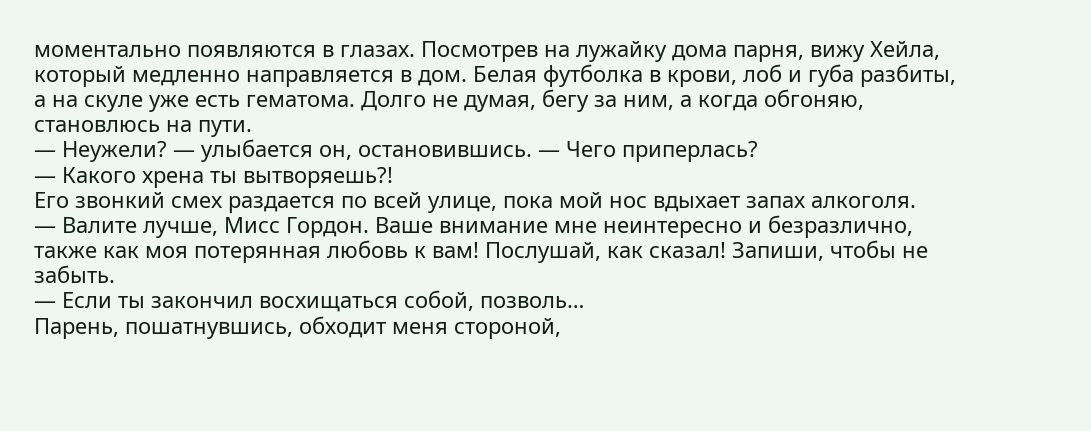моментально появляются в глазах. Посмотрев на лужайку дома парня, вижу Хейла, который медленно направляется в дом. Белая футболка в крови, лоб и губа разбиты, а на скуле уже есть гематома. Долго не думая, бегу за ним, а когда обгоняю, становлюсь на пути.
— Неужели? — улыбается он, остановившись. — Чего приперлась?
— Какого хрена ты вытворяешь?!
Его звонкий смех раздается по всей улице, пока мой нос вдыхает запах алкоголя.
— Валите лучше, Мисс Гордон. Ваше внимание мне неинтересно и безразлично, также как моя потерянная любовь к вам! Послушай, как сказал! Запиши, чтобы не забыть.
— Если ты закончил восхищаться собой, позволь…
Парень, пошатнувшись, обходит меня стороной,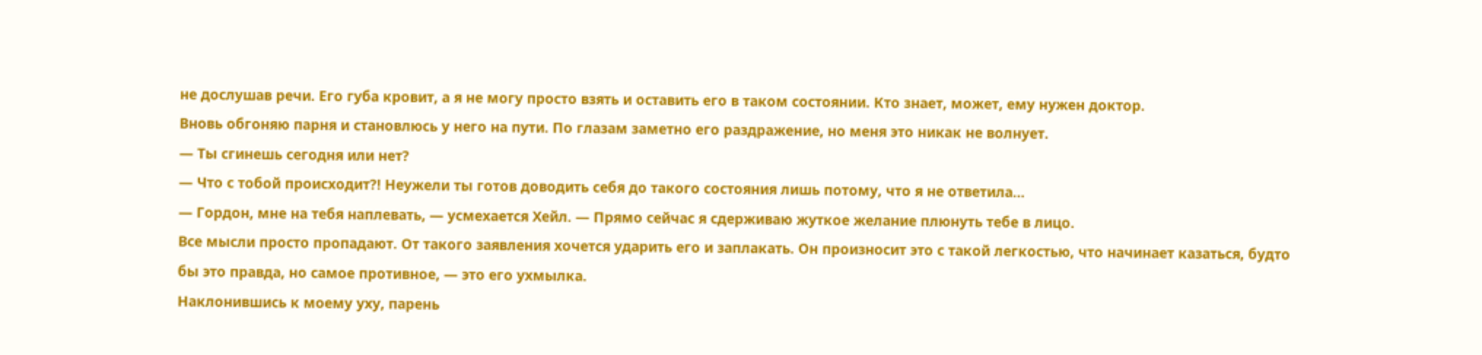не дослушав речи. Его губа кровит, а я не могу просто взять и оставить его в таком состоянии. Кто знает, может, ему нужен доктор.
Вновь обгоняю парня и становлюсь у него на пути. По глазам заметно его раздражение, но меня это никак не волнует.
— Ты сгинешь сегодня или нет?
— Что с тобой происходит?! Неужели ты готов доводить себя до такого состояния лишь потому, что я не ответила…
— Гордон, мне на тебя наплевать, — усмехается Хейл. — Прямо сейчас я сдерживаю жуткое желание плюнуть тебе в лицо.
Все мысли просто пропадают. От такого заявления хочется ударить его и заплакать. Он произносит это с такой легкостью, что начинает казаться, будто бы это правда, но самое противное, — это его ухмылка.
Наклонившись к моему уху, парень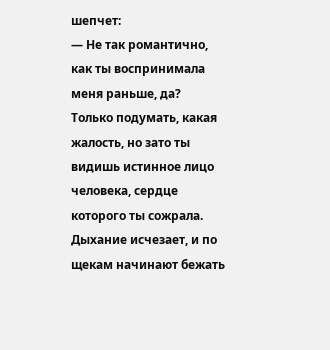шепчет:
— Не так романтично, как ты воспринимала меня раньше, да? Только подумать, какая жалость, но зато ты видишь истинное лицо человека, сердце которого ты сожрала.
Дыхание исчезает, и по щекам начинают бежать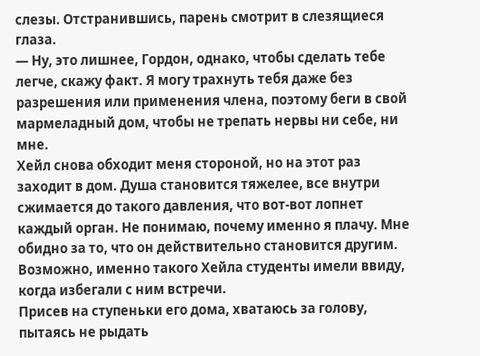слезы. Отстранившись, парень смотрит в слезящиеся глаза.
— Ну, это лишнее, Гордон, однако, чтобы сделать тебе легче, скажу факт. Я могу трахнуть тебя даже без разрешения или применения члена, поэтому беги в свой мармеладный дом, чтобы не трепать нервы ни себе, ни мне.
Хейл снова обходит меня стороной, но на этот раз заходит в дом. Душа становится тяжелее, все внутри сжимается до такого давления, что вот-вот лопнет каждый орган. Не понимаю, почему именно я плачу. Мне обидно за то, что он действительно становится другим. Возможно, именно такого Хейла студенты имели ввиду, когда избегали с ним встречи.
Присев на ступеньки его дома, хватаюсь за голову, пытаясь не рыдать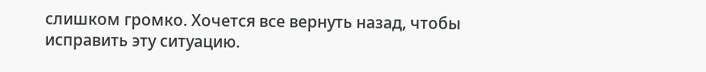слишком громко. Хочется все вернуть назад, чтобы исправить эту ситуацию.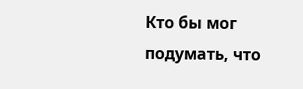Кто бы мог подумать, что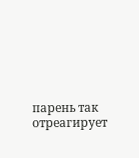парень так отреагирует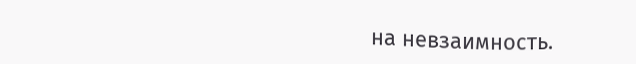на невзаимность.